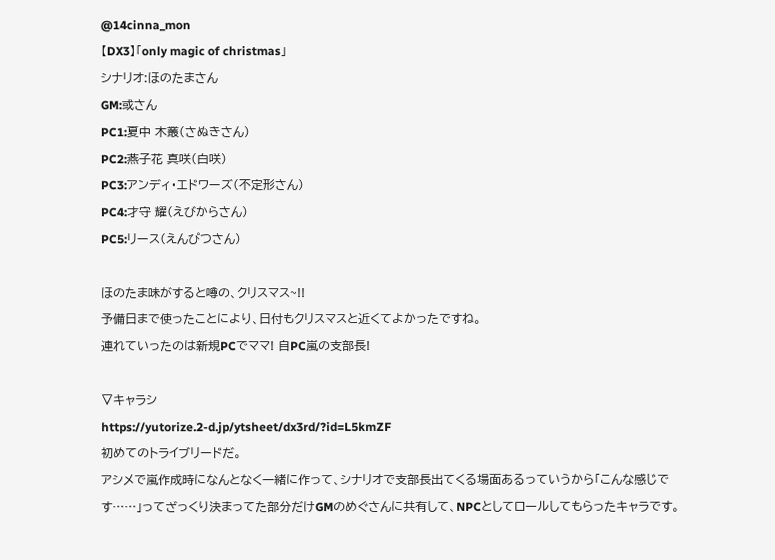@14cinna_mon
【DX3】「only magic of christmas」
シナリオ:ほのたまさん
GM:或さん
PC1:夏中 木叢(さぬきさん)
PC2:燕子花 真咲(白咲)
PC3:アンディ・エドワーズ(不定形さん)
PC4:才守 耀(えびからさん)
PC5:リース(えんぴつさん)

ほのたま味がすると噂の、クリスマス~!!
予備日まで使ったことにより、日付もクリスマスと近くてよかったですね。
連れていったのは新規PCでママ! 自PC嵐の支部長!

▽キャラシ
https://yutorize.2-d.jp/ytsheet/dx3rd/?id=L5kmZF
初めてのトライブリードだ。
アシメで嵐作成時になんとなく一緒に作って、シナリオで支部長出てくる場面あるっていうから「こんな感じです……」ってざっくり決まってた部分だけGMのめぐさんに共有して、NPCとしてロールしてもらったキャラです。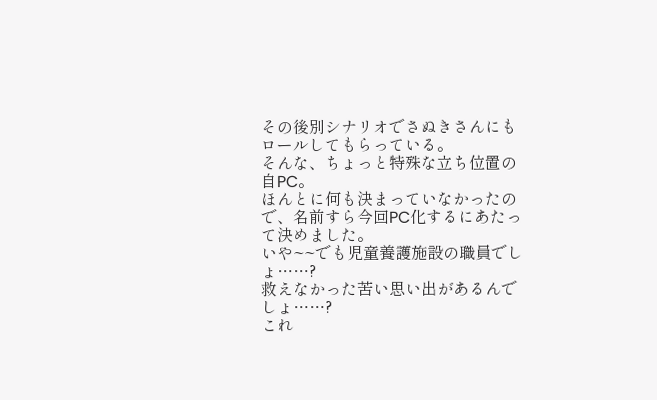その後別シナリオでさぬきさんにもロールしてもらっている。
そんな、ちょっと特殊な立ち位置の自PC。
ほんとに何も決まっていなかったので、名前すら今回PC化するにあたって決めました。
いや~~でも児童養護施設の職員でしょ……?
救えなかった苦い思い出があるんでしょ……?
これ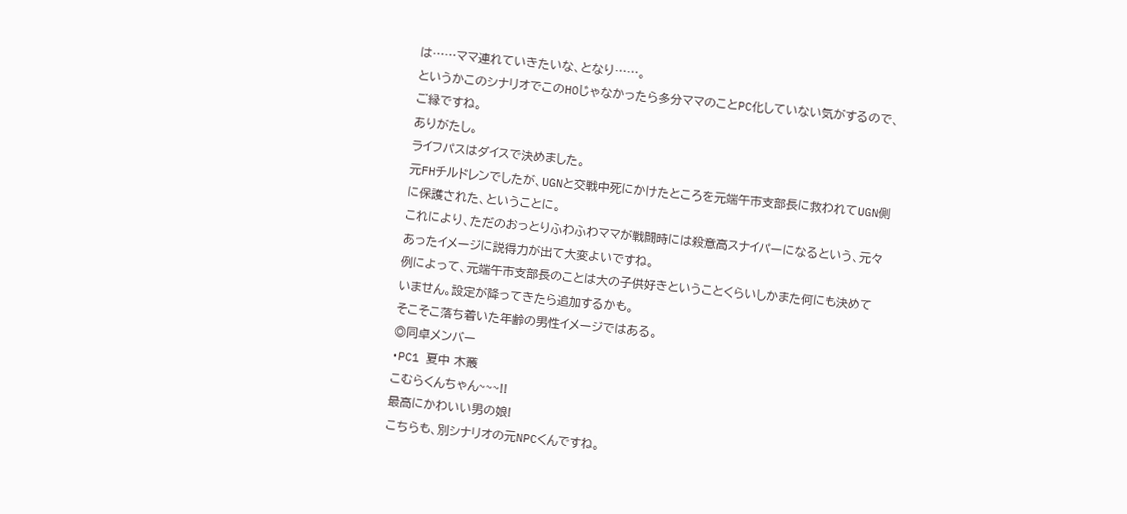は……ママ連れていきたいな、となり……。
というかこのシナリオでこのHOじゃなかったら多分ママのことPC化していない気がするので、ご縁ですね。
ありがたし。
ライフパスはダイスで決めました。
元FHチルドレンでしたが、UGNと交戦中死にかけたところを元端午市支部長に救われてUGN側に保護された、ということに。
これにより、ただのおっとりふわふわママが戦闘時には殺意高スナイパーになるという、元々あったイメージに説得力が出て大変よいですね。
例によって、元端午市支部長のことは大の子供好きということくらいしかまた何にも決めていません。設定が降ってきたら追加するかも。
そこそこ落ち着いた年齢の男性イメージではある。
◎同卓メンバー
・PC1 夏中 木叢
こむらくんちゃん~~~!!
最高にかわいい男の娘!
こちらも、別シナリオの元NPCくんですね。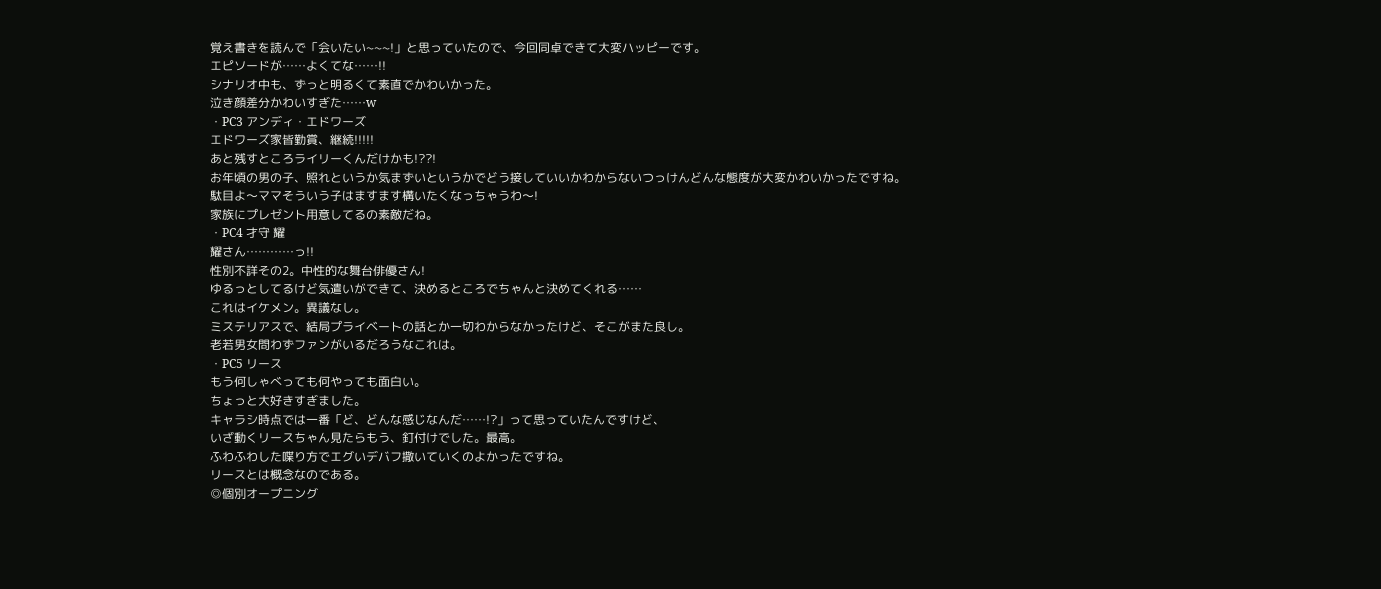覚え書きを読んで「会いたい~~~!」と思っていたので、今回同卓できて大変ハッピーです。
エピソードが……よくてな……!!
シナリオ中も、ずっと明るくて素直でかわいかった。
泣き顔差分かわいすぎた……w
・PC3 アンディ・エドワーズ
エドワーズ家皆勤賞、継続!!!!!
あと残すところライリーくんだけかも!??!
お年頃の男の子、照れというか気まずいというかでどう接していいかわからないつっけんどんな態度が大変かわいかったですね。
駄目よ〜ママそういう子はますます構いたくなっちゃうわ〜!
家族にプレゼント用意してるの素敵だね。
・PC4 才守 耀
耀さん…………っ!!
性別不詳その2。中性的な舞台俳優さん!
ゆるっとしてるけど気遣いができて、決めるところでちゃんと決めてくれる……
これはイケメン。異議なし。
ミステリアスで、結局プライベートの話とか一切わからなかったけど、そこがまた良し。
老若男女問わずファンがいるだろうなこれは。
・PC5 リース
もう何しゃべっても何やっても面白い。
ちょっと大好きすぎました。
キャラシ時点では一番「ど、どんな感じなんだ……!?」って思っていたんですけど、
いざ動くリースちゃん見たらもう、釘付けでした。最高。
ふわふわした喋り方でエグいデバフ撒いていくのよかったですね。
リースとは概念なのである。
◎個別オープニング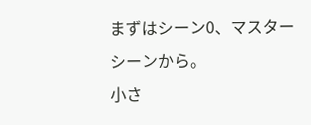まずはシーン0、マスターシーンから。
小さ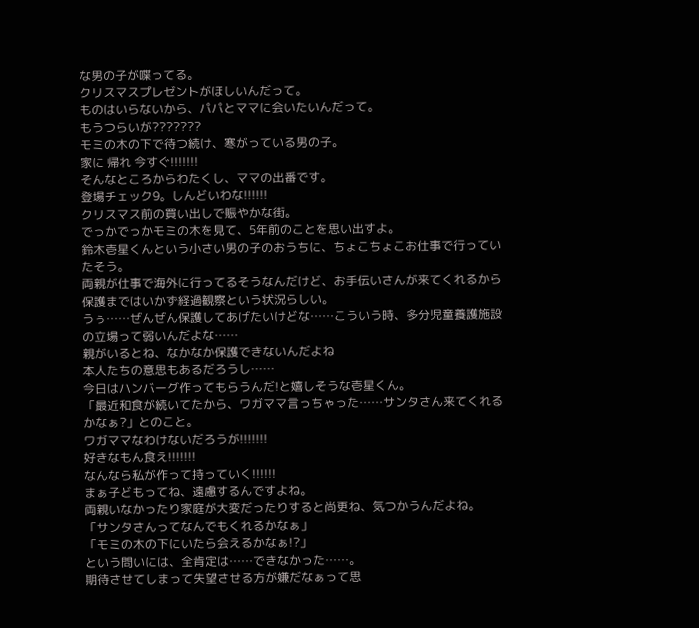な男の子が喋ってる。
クリスマスプレゼントがほしいんだって。
ものはいらないから、パパとママに会いたいんだって。
もうつらいが???????
モミの木の下で待つ続け、寒がっている男の子。
家に 帰れ 今すぐ!!!!!!!
そんなところからわたくし、ママの出番です。
登場チェック9。しんどいわな!!!!!!
クリスマス前の買い出しで賑やかな街。
でっかでっかモミの木を見て、5年前のことを思い出すよ。
鈴木壱星くんという小さい男の子のおうちに、ちょこちょこお仕事で行っていたそう。
両親が仕事で海外に行ってるそうなんだけど、お手伝いさんが来てくれるから保護まではいかず経過観察という状況らしい。
うぅ……ぜんぜん保護してあげたいけどな……こういう時、多分児童養護施設の立場って弱いんだよな……
親がいるとね、なかなか保護できないんだよね
本人たちの意思もあるだろうし……
今日はハンバーグ作ってもらうんだ!と嬉しそうな壱星くん。
「最近和食が続いてたから、ワガママ言っちゃった……サンタさん来てくれるかなぁ?」とのこと。
ワガママなわけないだろうが!!!!!!!
好きなもん食え!!!!!!!
なんなら私が作って持っていく!!!!!!
まぁ子どもってね、遠慮するんですよね。
両親いなかったり家庭が大変だったりすると尚更ね、気つかうんだよね。
「サンタさんってなんでもくれるかなぁ」
「モミの木の下にいたら会えるかなぁ!?」
という問いには、全肯定は……できなかった……。
期待させてしまって失望させる方が嫌だなぁって思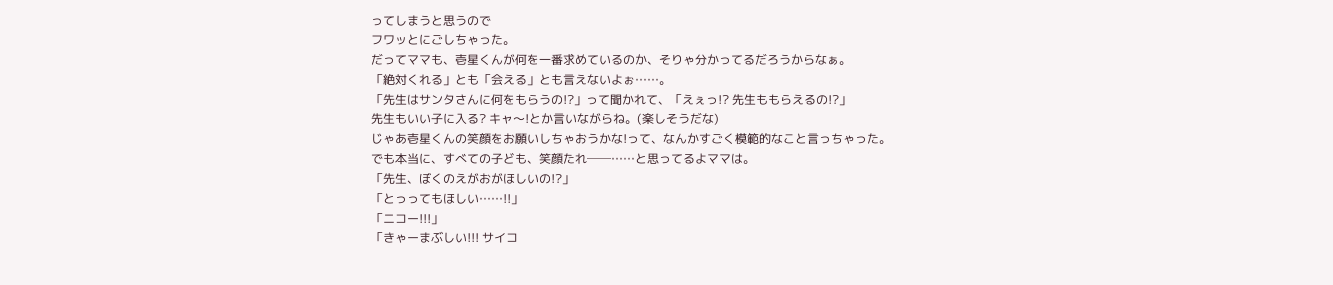ってしまうと思うので
フワッとにごしちゃった。
だってママも、壱星くんが何を一番求めているのか、そりゃ分かってるだろうからなぁ。
「絶対くれる」とも「会える」とも言えないよぉ……。
「先生はサンタさんに何をもらうの!?」って聞かれて、「えぇっ!? 先生ももらえるの!?」
先生もいい子に入る? キャ〜!とか言いながらね。(楽しそうだな)
じゃあ壱星くんの笑顔をお願いしちゃおうかな!って、なんかすごく模範的なこと言っちゃった。
でも本当に、すべての子ども、笑顔たれ──……と思ってるよママは。
「先生、ぼくのえがおがほしいの!?」
「とっってもほしい……!!」
「ニコー!!!」
「きゃーまぶしい!!! サイコ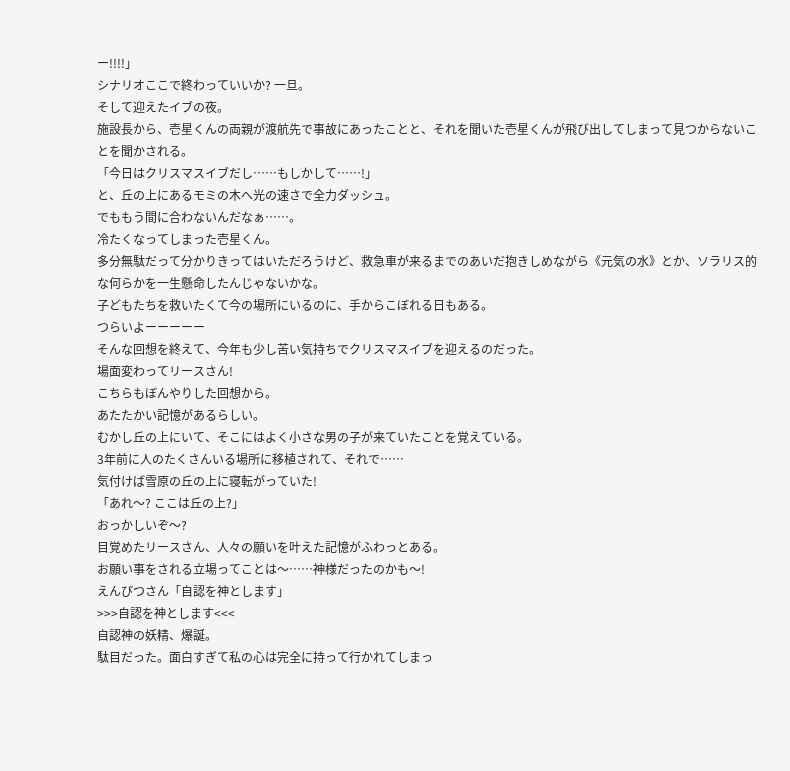ー!!!!」
シナリオここで終わっていいか? 一旦。
そして迎えたイブの夜。
施設長から、壱星くんの両親が渡航先で事故にあったことと、それを聞いた壱星くんが飛び出してしまって見つからないことを聞かされる。
「今日はクリスマスイブだし……もしかして……!」
と、丘の上にあるモミの木へ光の速さで全力ダッシュ。
でももう間に合わないんだなぁ……。
冷たくなってしまった壱星くん。
多分無駄だって分かりきってはいただろうけど、救急車が来るまでのあいだ抱きしめながら《元気の水》とか、ソラリス的な何らかを一生懸命したんじゃないかな。
子どもたちを救いたくて今の場所にいるのに、手からこぼれる日もある。
つらいよーーーーー
そんな回想を終えて、今年も少し苦い気持ちでクリスマスイブを迎えるのだった。
場面変わってリースさん!
こちらもぼんやりした回想から。
あたたかい記憶があるらしい。
むかし丘の上にいて、そこにはよく小さな男の子が来ていたことを覚えている。
3年前に人のたくさんいる場所に移植されて、それで……
気付けば雪原の丘の上に寝転がっていた!
「あれ〜? ここは丘の上?」
おっかしいぞ〜?
目覚めたリースさん、人々の願いを叶えた記憶がふわっとある。
お願い事をされる立場ってことは〜……神様だったのかも〜!
えんぴつさん「自認を神とします」
>>>自認を神とします<<<
自認神の妖精、爆誕。
駄目だった。面白すぎて私の心は完全に持って行かれてしまっ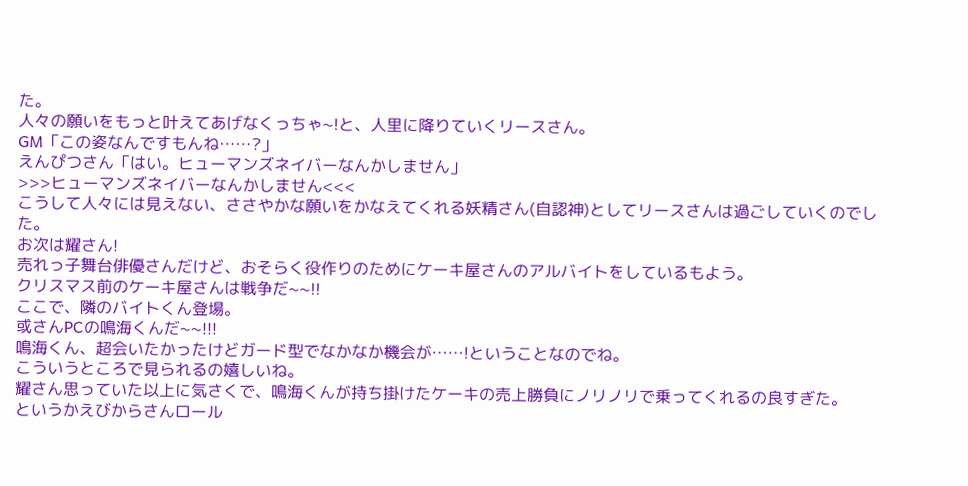た。
人々の願いをもっと叶えてあげなくっちゃ~!と、人里に降りていくリースさん。
GM「この姿なんですもんね……?」
えんぴつさん「はい。ヒューマンズネイバーなんかしません」
>>>ヒューマンズネイバーなんかしません<<<
こうして人々には見えない、ささやかな願いをかなえてくれる妖精さん(自認神)としてリースさんは過ごしていくのでした。
お次は耀さん!
売れっ子舞台俳優さんだけど、おそらく役作りのためにケーキ屋さんのアルバイトをしているもよう。
クリスマス前のケーキ屋さんは戦争だ~~!!
ここで、隣のバイトくん登場。
或さんPCの鳴海くんだ~~!!!
鳴海くん、超会いたかったけどガード型でなかなか機会が……!ということなのでね。
こういうところで見られるの嬉しいね。
耀さん思っていた以上に気さくで、鳴海くんが持ち掛けたケーキの売上勝負にノリノリで乗ってくれるの良すぎた。
というかえびからさんロール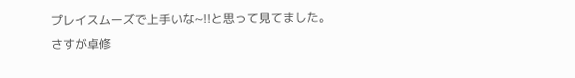プレイスムーズで上手いな~!!と思って見てました。
さすが卓修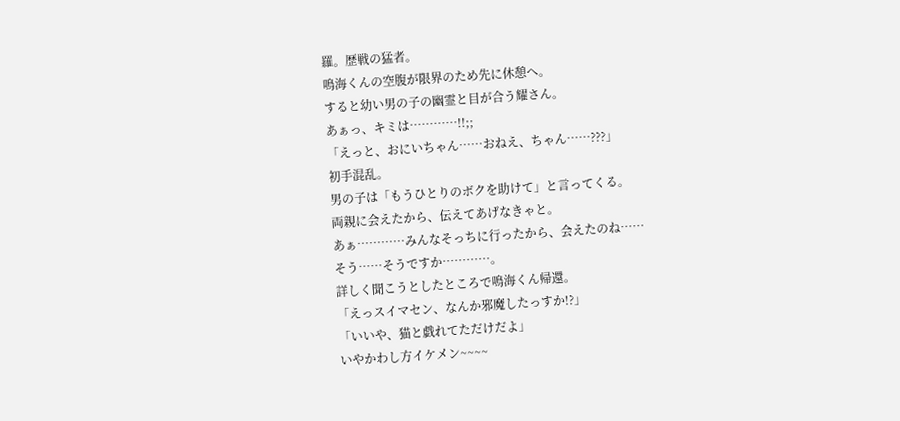羅。歴戦の猛者。
鳴海くんの空腹が限界のため先に休憩へ。
すると幼い男の子の幽霊と目が合う耀さん。
あぁっ、キミは…………!!;;
「えっと、おにいちゃん……おねえ、ちゃん……???」
初手混乱。
男の子は「もうひとりのボクを助けて」と言ってくる。
両親に会えたから、伝えてあげなきゃと。
あぁ…………みんなそっちに行ったから、会えたのね……
そう……そうですか…………。
詳しく聞こうとしたところで鳴海くん帰還。
「えっスイマセン、なんか邪魔したっすか!?」
「いいや、猫と戯れてただけだよ」
いやかわし方イケメン~~~~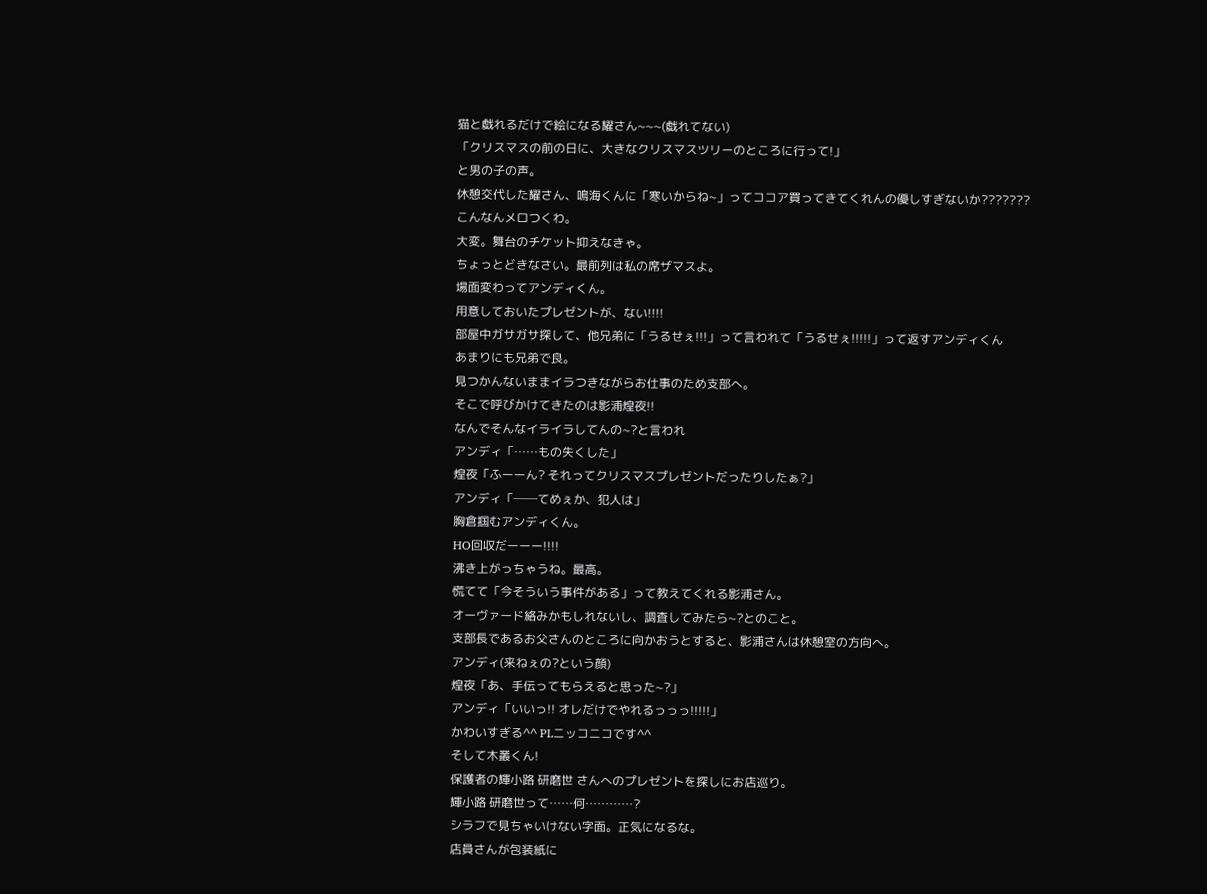猫と戯れるだけで絵になる耀さん~~~(戯れてない)
「クリスマスの前の日に、大きなクリスマスツリーのところに行って!」
と男の子の声。
休憩交代した耀さん、鳴海くんに「寒いからね~」ってココア買ってきてくれんの優しすぎないか???????
こんなんメロつくわ。
大変。舞台のチケット抑えなきゃ。
ちょっとどきなさい。最前列は私の席ザマスよ。
場面変わってアンディくん。
用意しておいたプレゼントが、ない!!!!
部屋中ガサガサ探して、他兄弟に「うるせぇ!!!」って言われて「うるせぇ!!!!!」って返すアンディくん
あまりにも兄弟で良。
見つかんないままイラつきながらお仕事のため支部へ。
そこで呼びかけてきたのは影浦煌夜!!
なんでそんなイライラしてんの~?と言われ
アンディ「……もの失くした」
煌夜「ふーーん? それってクリスマスプレゼントだったりしたぁ?」
アンディ「──てめぇか、犯人は」
胸倉掴むアンディくん。
HO回収だーーー!!!!
沸き上がっちゃうね。最高。
慌てて「今そういう事件がある」って教えてくれる影浦さん。
オーヴァード絡みかもしれないし、調査してみたら~?とのこと。
支部長であるお父さんのところに向かおうとすると、影浦さんは休憩室の方向へ。
アンディ(来ねぇの?という顔)
煌夜「あ、手伝ってもらえると思った~?」
アンディ「いいっ!! オレだけでやれるっっっ!!!!!」
かわいすぎる^^ PLニッコニコです^^
そして木叢くん!
保護者の輝小路 研磨世 さんへのプレゼントを探しにお店巡り。
輝小路 研磨世って……何…………?
シラフで見ちゃいけない字面。正気になるな。
店員さんが包装紙に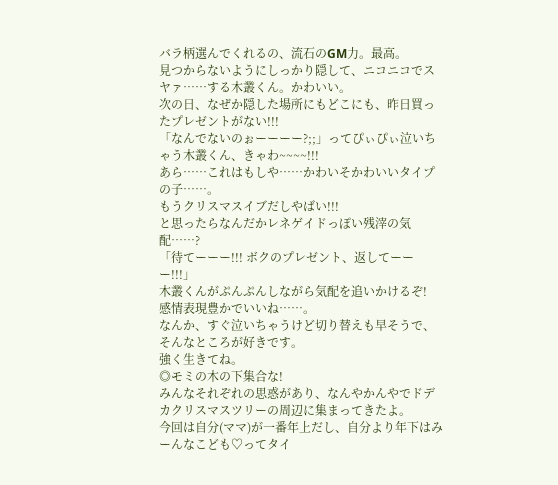バラ柄選んでくれるの、流石のGM力。最高。
見つからないようにしっかり隠して、ニコニコでスヤァ……する木叢くん。かわいい。
次の日、なぜか隠した場所にもどこにも、昨日買ったプレゼントがない!!!
「なんでないのぉーーーー?;;」ってぴぃぴぃ泣いちゃう木叢くん、きゃわ~~~~!!!
あら……これはもしや……かわいそかわいいタイプの子……。
もうクリスマスイブだしやばい!!!
と思ったらなんだかレネゲイドっぽい残滓の気配……?
「待てーーー!!! ボクのプレゼント、返してーーー!!!」
木叢くんがぷんぷんしながら気配を追いかけるぞ!
感情表現豊かでいいね……。
なんか、すぐ泣いちゃうけど切り替えも早そうで、そんなところが好きです。
強く生きてね。
◎モミの木の下集合な!
みんなそれぞれの思惑があり、なんやかんやでドデカクリスマスツリーの周辺に集まってきたよ。
今回は自分(ママ)が一番年上だし、自分より年下はみーんなこども♡ってタイ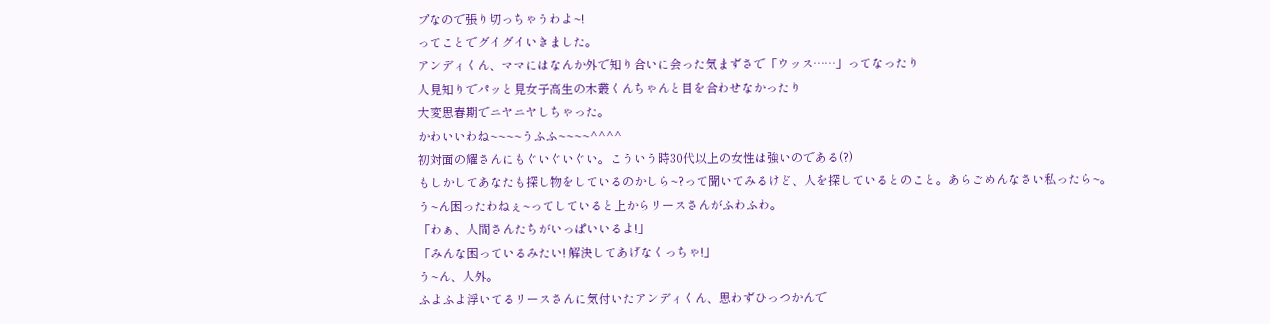プなので張り切っちゃうわよ~!
ってことでグイグイいきました。
アンディくん、ママにはなんか外で知り合いに会った気まずさで「ウッス……」ってなったり
人見知りでパッと見女子高生の木叢くんちゃんと目を合わせなかったり
大変思春期でニヤニヤしちゃった。
かわいいわね~~~~うふふ~~~~^^^^
初対面の耀さんにもぐいぐいぐい。こういう時30代以上の女性は強いのである(?)
もしかしてあなたも探し物をしているのかしら~?って聞いてみるけど、人を探しているとのこと。あらごめんなさい私ったら~。
う~ん困ったわねぇ~ってしていると上からリースさんがふわふわ。
「わぁ、人間さんたちがいっぱいいるよ!」
「みんな困っているみたい! 解決してあげなくっちゃ!」
う~ん、人外。
ふよふよ浮いてるリースさんに気付いたアンディくん、思わずひっつかんで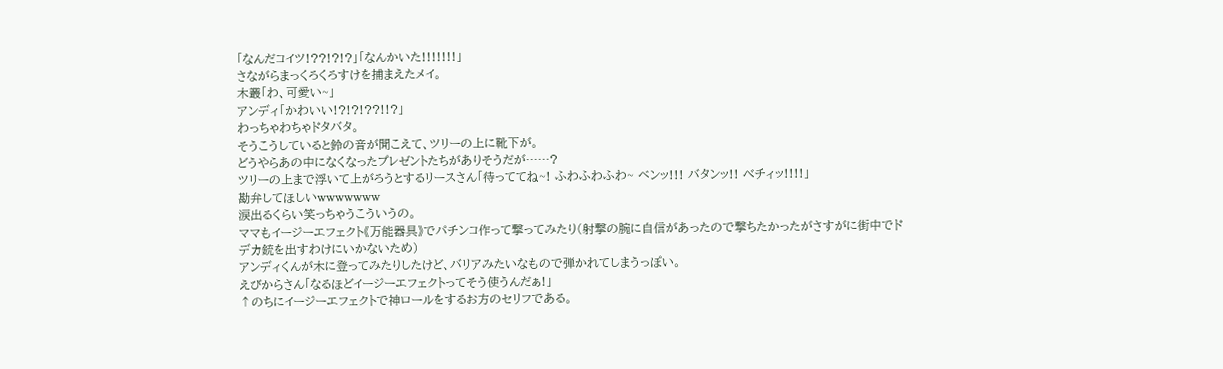「なんだコイツ!??!?!?」「なんかいた!!!!!!!」
さながらまっくろくろすけを捕まえたメイ。
木叢「わ、可愛い~」
アンディ「かわいい!?!?!??!!?」
わっちゃわちゃドタバタ。
そうこうしていると鈴の音が聞こえて、ツリーの上に靴下が。
どうやらあの中になくなったプレゼントたちがありそうだが……?
ツリーの上まで浮いて上がろうとするリースさん「待っててね~! ふわふわふわ~ ベンッ!!! バタンッ!! べチィッ!!!!」
勘弁してほしいwwwwwww
涙出るくらい笑っちゃうこういうの。
ママもイージーエフェクト《万能器具》でパチンコ作って撃ってみたり(射撃の腕に自信があったので撃ちたかったがさすがに街中でドデカ銃を出すわけにいかないため)
アンディくんが木に登ってみたりしたけど、バリアみたいなもので弾かれてしまうっぽい。
えびからさん「なるほどイージーエフェクトってそう使うんだぁ!」
↑のちにイージーエフェクトで神ロールをするお方のセリフである。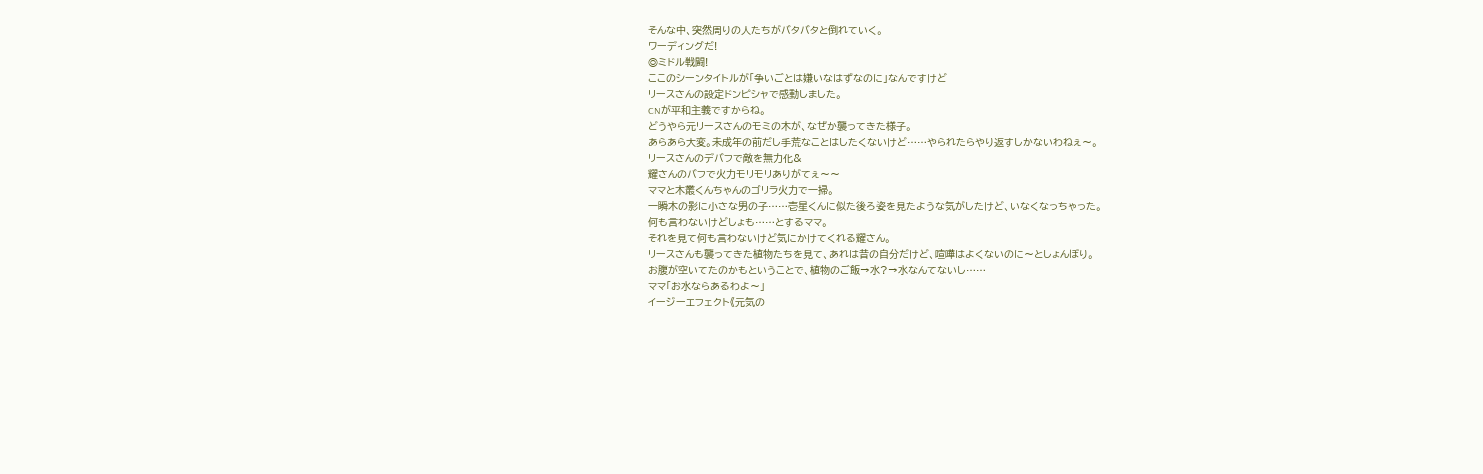そんな中、突然周りの人たちがバタバタと倒れていく。
ワーディングだ!
◎ミドル戦闘!
ここのシーンタイトルが「争いごとは嫌いなはずなのに」なんですけど
リースさんの設定ドンピシャで感動しました。
CNが平和主義ですからね。
どうやら元リースさんのモミの木が、なぜか襲ってきた様子。
あらあら大変。未成年の前だし手荒なことはしたくないけど……やられたらやり返すしかないわねぇ〜。
リースさんのデバフで敵を無力化&
耀さんのバフで火力モリモリありがてぇ〜〜
ママと木叢くんちゃんのゴリラ火力で一掃。
一瞬木の影に小さな男の子……壱星くんに似た後ろ姿を見たような気がしたけど、いなくなっちゃった。
何も言わないけどしょも……とするママ。
それを見て何も言わないけど気にかけてくれる耀さん。
リースさんも襲ってきた植物たちを見て、あれは昔の自分だけど、喧嘩はよくないのに〜としょんぼり。
お腹が空いてたのかもということで、植物のご飯→水?→水なんてないし……
ママ「お水ならあるわよ〜」
イージーエフェクト《元気の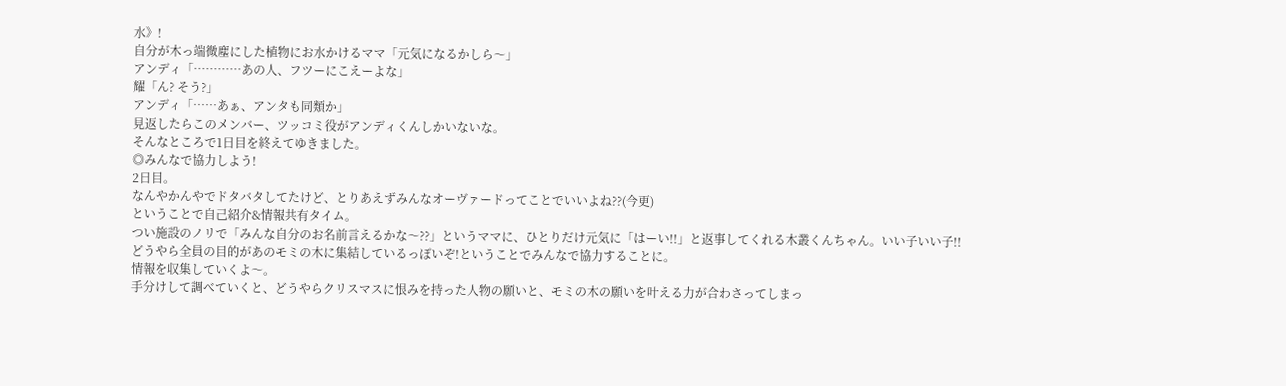水》!
自分が木っ端微塵にした植物にお水かけるママ「元気になるかしら〜」
アンディ「…………あの人、フツーにこえーよな」
耀「ん? そう?」
アンディ「……あぁ、アンタも同類か」
見返したらこのメンバー、ツッコミ役がアンディくんしかいないな。
そんなところで1日目を終えてゆきました。
◎みんなで協力しよう!
2日目。
なんやかんやでドタバタしてたけど、とりあえずみんなオーヴァードってことでいいよね??(今更)
ということで自己紹介&情報共有タイム。
つい施設のノリで「みんな自分のお名前言えるかな〜??」というママに、ひとりだけ元気に「はーい!!」と返事してくれる木叢くんちゃん。いい子いい子!!
どうやら全員の目的があのモミの木に集結しているっぽいぞ!ということでみんなで協力することに。
情報を収集していくよ〜。
手分けして調べていくと、どうやらクリスマスに恨みを持った人物の願いと、モミの木の願いを叶える力が合わさってしまっ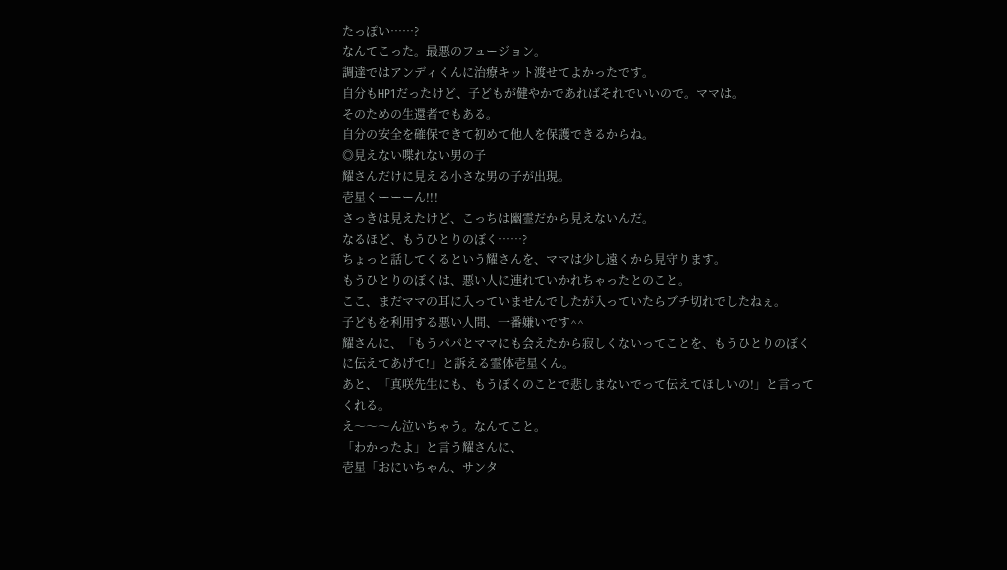たっぽい……?
なんてこった。最悪のフュージョン。
調達ではアンディくんに治療キット渡せてよかったです。
自分もHP1だったけど、子どもが健やかであればそれでいいので。ママは。
そのための生還者でもある。
自分の安全を確保できて初めて他人を保護できるからね。
◎見えない喋れない男の子
耀さんだけに見える小さな男の子が出現。
壱星くーーーん!!!
さっきは見えたけど、こっちは幽霊だから見えないんだ。
なるほど、もうひとりのぼく……?
ちょっと話してくるという耀さんを、ママは少し遠くから見守ります。
もうひとりのぼくは、悪い人に連れていかれちゃったとのこと。
ここ、まだママの耳に入っていませんでしたが入っていたらブチ切れでしたねぇ。
子どもを利用する悪い人間、一番嫌いです^^
耀さんに、「もうパパとママにも会えたから寂しくないってことを、もうひとりのぼくに伝えてあげて!」と訴える霊体壱星くん。
あと、「真咲先生にも、もうぼくのことで悲しまないでって伝えてほしいの!」と言ってくれる。
え〜〜〜ん泣いちゃう。なんてこと。
「わかったよ」と言う耀さんに、
壱星「おにいちゃん、サンタ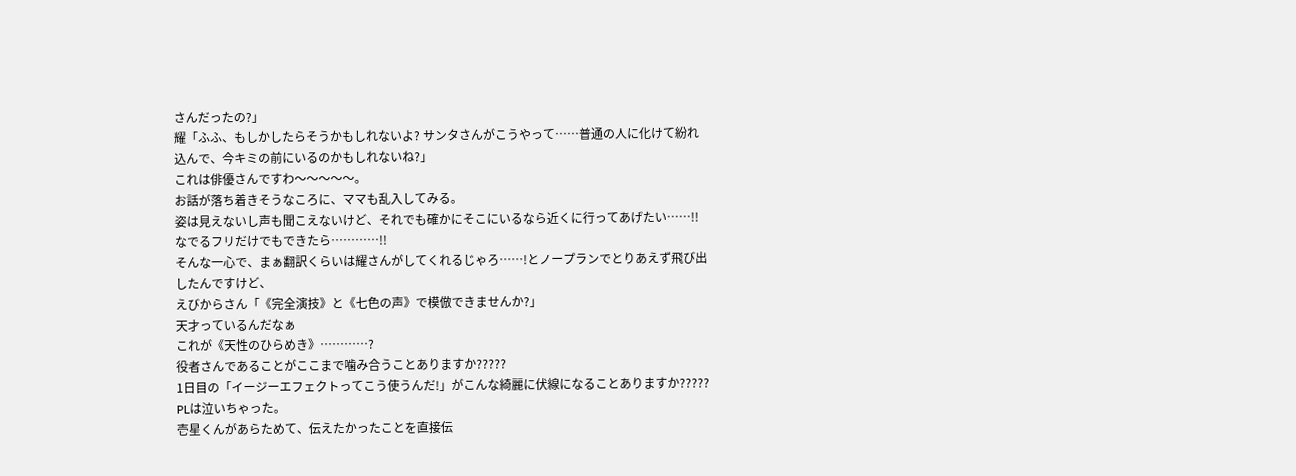さんだったの?」
耀「ふふ、もしかしたらそうかもしれないよ? サンタさんがこうやって……普通の人に化けて紛れ込んで、今キミの前にいるのかもしれないね?」
これは俳優さんですわ〜〜〜〜〜。
お話が落ち着きそうなころに、ママも乱入してみる。
姿は見えないし声も聞こえないけど、それでも確かにそこにいるなら近くに行ってあげたい……!!
なでるフリだけでもできたら…………!!
そんな一心で、まぁ翻訳くらいは耀さんがしてくれるじゃろ……!とノープランでとりあえず飛び出したんですけど、
えびからさん「《完全演技》と《七色の声》で模倣できませんか?」
天才っているんだなぁ
これが《天性のひらめき》…………?
役者さんであることがここまで噛み合うことありますか?????
1日目の「イージーエフェクトってこう使うんだ!」がこんな綺麗に伏線になることありますか?????
PLは泣いちゃった。
壱星くんがあらためて、伝えたかったことを直接伝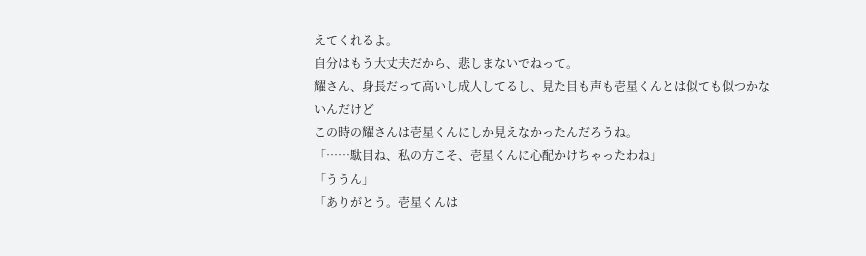えてくれるよ。
自分はもう大丈夫だから、悲しまないでねって。
耀さん、身長だって高いし成人してるし、見た目も声も壱星くんとは似ても似つかないんだけど
この時の耀さんは壱星くんにしか見えなかったんだろうね。
「……駄目ね、私の方こそ、壱星くんに心配かけちゃったわね」
「ううん」
「ありがとう。壱星くんは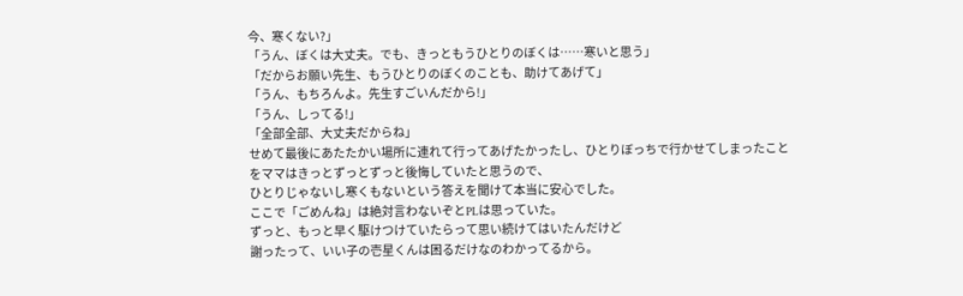今、寒くない?」
「うん、ぼくは大丈夫。でも、きっともうひとりのぼくは……寒いと思う」
「だからお願い先生、もうひとりのぼくのことも、助けてあげて」
「うん、もちろんよ。先生すごいんだから!」
「うん、しってる!」
「全部全部、大丈夫だからね」
せめて最後にあたたかい場所に連れて行ってあげたかったし、ひとりぼっちで行かせてしまったことをママはきっとずっとずっと後悔していたと思うので、
ひとりじゃないし寒くもないという答えを聞けて本当に安心でした。
ここで「ごめんね」は絶対言わないぞとPLは思っていた。
ずっと、もっと早く駆けつけていたらって思い続けてはいたんだけど
謝ったって、いい子の壱星くんは困るだけなのわかってるから。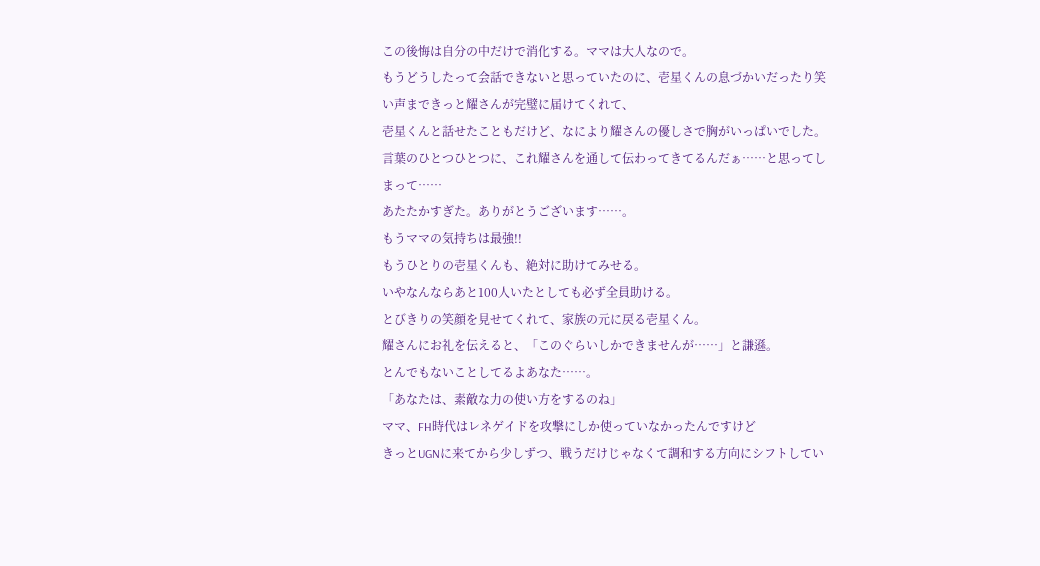この後悔は自分の中だけで消化する。ママは大人なので。
もうどうしたって会話できないと思っていたのに、壱星くんの息づかいだったり笑い声まできっと耀さんが完璧に届けてくれて、
壱星くんと話せたこともだけど、なにより耀さんの優しさで胸がいっぱいでした。
言葉のひとつひとつに、これ耀さんを通して伝わってきてるんだぁ……と思ってしまって……
あたたかすぎた。ありがとうございます……。
もうママの気持ちは最強!!
もうひとりの壱星くんも、絶対に助けてみせる。
いやなんならあと100人いたとしても必ず全員助ける。
とびきりの笑顔を見せてくれて、家族の元に戻る壱星くん。
耀さんにお礼を伝えると、「このぐらいしかできませんが……」と謙遜。
とんでもないことしてるよあなた……。
「あなたは、素敵な力の使い方をするのね」
ママ、FH時代はレネゲイドを攻撃にしか使っていなかったんですけど
きっとUGNに来てから少しずつ、戦うだけじゃなくて調和する方向にシフトしてい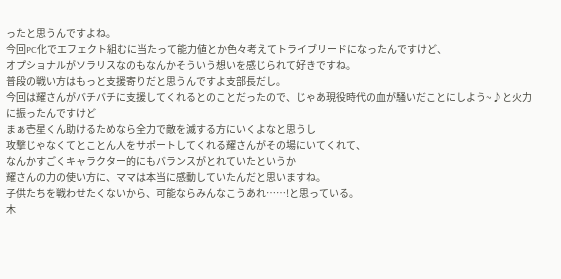ったと思うんですよね。
今回PC化でエフェクト組むに当たって能力値とか色々考えてトライブリードになったんですけど、
オプショナルがソラリスなのもなんかそういう想いを感じられて好きですね。
普段の戦い方はもっと支援寄りだと思うんですよ支部長だし。
今回は耀さんがバチバチに支援してくれるとのことだったので、じゃあ現役時代の血が騒いだことにしよう~♪と火力に振ったんですけど
まぁ壱星くん助けるためなら全力で敵を滅する方にいくよなと思うし
攻撃じゃなくてとことん人をサポートしてくれる耀さんがその場にいてくれて、
なんかすごくキャラクター的にもバランスがとれていたというか
耀さんの力の使い方に、ママは本当に感動していたんだと思いますね。
子供たちを戦わせたくないから、可能ならみんなこうあれ……!と思っている。
木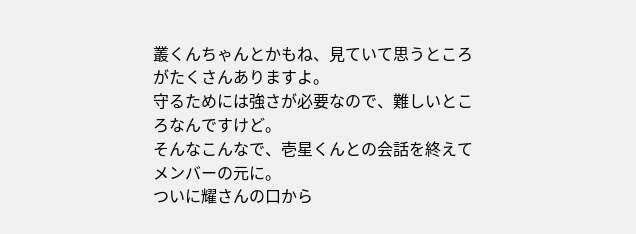叢くんちゃんとかもね、見ていて思うところがたくさんありますよ。
守るためには強さが必要なので、難しいところなんですけど。
そんなこんなで、壱星くんとの会話を終えてメンバーの元に。
ついに耀さんの口から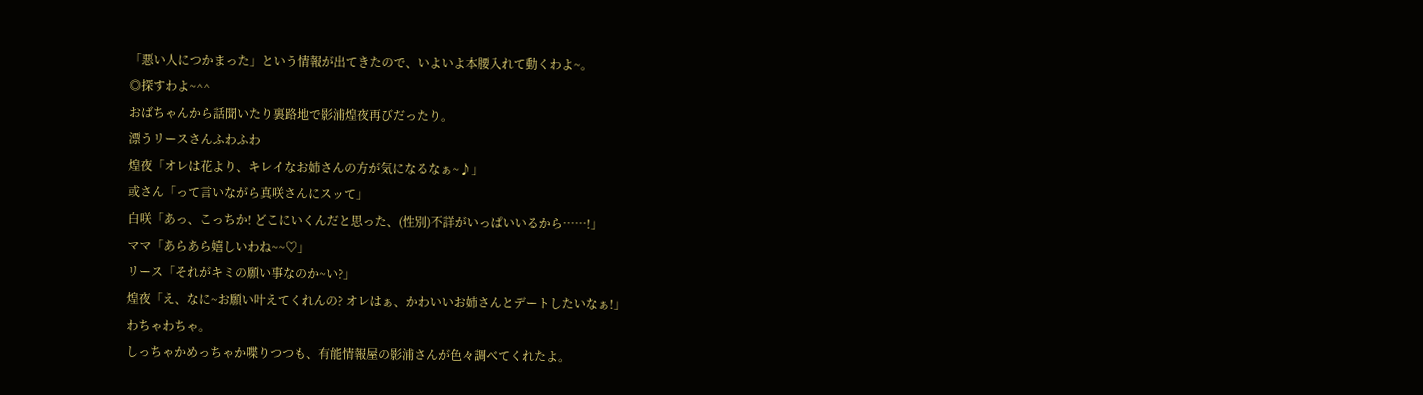「悪い人につかまった」という情報が出てきたので、いよいよ本腰入れて動くわよ~。
◎探すわよ~^^
おばちゃんから話聞いたり裏路地で影浦煌夜再びだったり。
漂うリースさんふわふわ
煌夜「オレは花より、キレイなお姉さんの方が気になるなぁ~♪」
或さん「って言いながら真咲さんにスッて」
白咲「あっ、こっちか! どこにいくんだと思った、(性別)不詳がいっぱいいるから……!」
ママ「あらあら嬉しいわね~~♡」
リース「それがキミの願い事なのか~い?」
煌夜「え、なに~お願い叶えてくれんの? オレはぁ、かわいいお姉さんとデートしたいなぁ!」
わちゃわちゃ。
しっちゃかめっちゃか喋りつつも、有能情報屋の影浦さんが色々調べてくれたよ。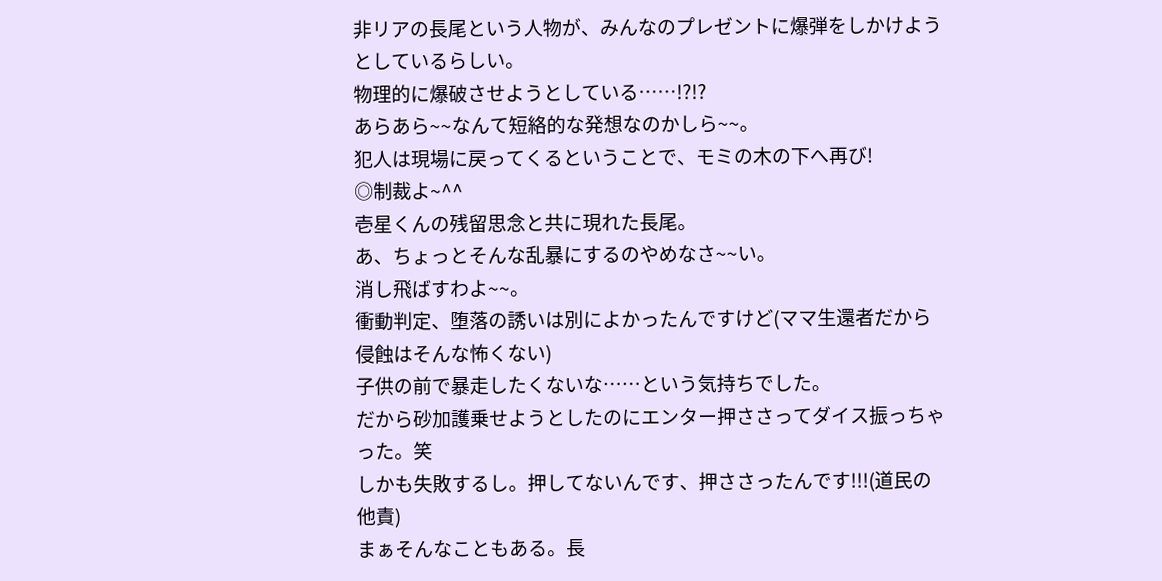非リアの長尾という人物が、みんなのプレゼントに爆弾をしかけようとしているらしい。
物理的に爆破させようとしている……!?!?
あらあら~~なんて短絡的な発想なのかしら~~。
犯人は現場に戻ってくるということで、モミの木の下へ再び!
◎制裁よ~^^
壱星くんの残留思念と共に現れた長尾。
あ、ちょっとそんな乱暴にするのやめなさ~~い。
消し飛ばすわよ~~。
衝動判定、堕落の誘いは別によかったんですけど(ママ生還者だから侵蝕はそんな怖くない)
子供の前で暴走したくないな……という気持ちでした。
だから砂加護乗せようとしたのにエンター押ささってダイス振っちゃった。笑
しかも失敗するし。押してないんです、押ささったんです!!!(道民の他責)
まぁそんなこともある。長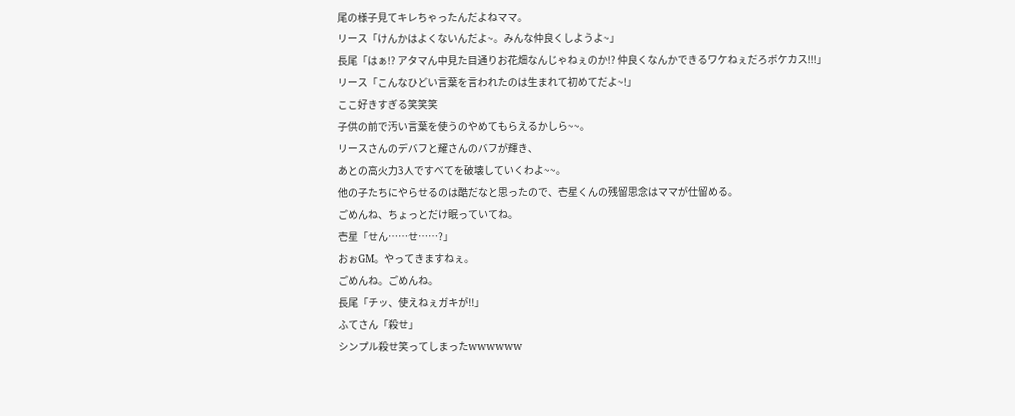尾の様子見てキレちゃったんだよねママ。
リース「けんかはよくないんだよ~。みんな仲良くしようよ~」
長尾「はぁ!? アタマん中見た目通りお花畑なんじゃねぇのか!? 仲良くなんかできるワケねぇだろボケカス!!!」
リース「こんなひどい言葉を言われたのは生まれて初めてだよ~!」
ここ好きすぎる笑笑笑
子供の前で汚い言葉を使うのやめてもらえるかしら~~。
リースさんのデバフと耀さんのバフが輝き、
あとの高火力3人ですべてを破壊していくわよ~~。
他の子たちにやらせるのは酷だなと思ったので、壱星くんの残留思念はママが仕留める。
ごめんね、ちょっとだけ眠っていてね。
壱星「せん……せ……?」
おぉGM。やってきますねぇ。
ごめんね。ごめんね。
長尾「チッ、使えねぇガキが!!」
ふてさん「殺せ」
シンプル殺せ笑ってしまったwwwwww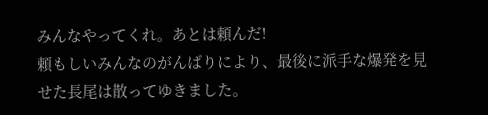みんなやってくれ。あとは頼んだ!
頼もしいみんなのがんばりにより、最後に派手な爆発を見せた長尾は散ってゆきました。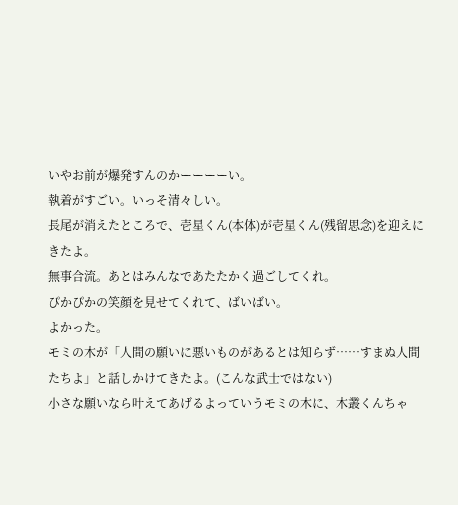いやお前が爆発すんのかーーーーい。
執着がすごい。いっそ清々しい。
長尾が消えたところで、壱星くん(本体)が壱星くん(残留思念)を迎えにきたよ。
無事合流。あとはみんなであたたかく過ごしてくれ。
ぴかぴかの笑顔を見せてくれて、ばいばい。
よかった。
モミの木が「人間の願いに悪いものがあるとは知らず……すまぬ人間たちよ」と話しかけてきたよ。(こんな武士ではない)
小さな願いなら叶えてあげるよっていうモミの木に、木叢くんちゃ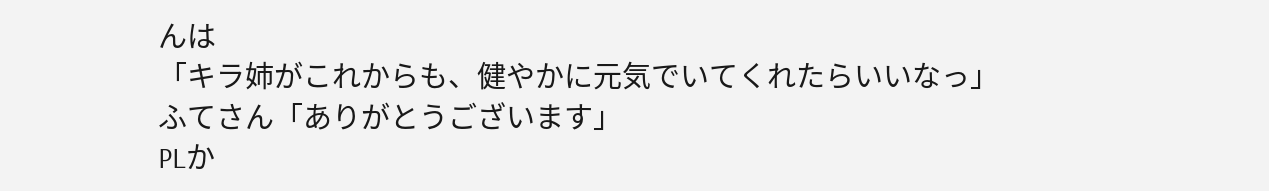んは
「キラ姉がこれからも、健やかに元気でいてくれたらいいなっ」
ふてさん「ありがとうございます」
PLか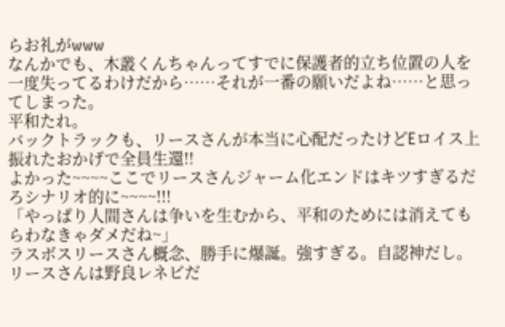らお礼がwww
なんかでも、木叢くんちゃんってすでに保護者的立ち位置の人を一度失ってるわけだから……それが一番の願いだよね……と思ってしまった。
平和たれ。
バックトラックも、リースさんが本当に心配だったけどEロイス上振れたおかげで全員生還!!
よかった~~~~ここでリースさんジャーム化エンドはキツすぎるだろシナリオ的に~~~~!!!
「やっぱり人間さんは争いを生むから、平和のためには消えてもらわなきゃダメだね~」
ラスボスリースさん概念、勝手に爆誕。強すぎる。自認神だし。
リースさんは野良レネビだ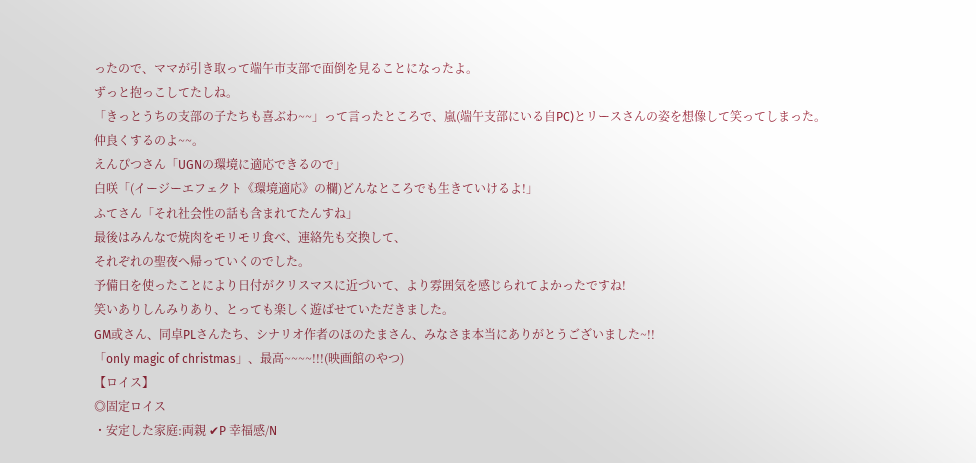ったので、ママが引き取って端午市支部で面倒を見ることになったよ。
ずっと抱っこしてたしね。
「きっとうちの支部の子たちも喜ぶわ~~」って言ったところで、嵐(端午支部にいる自PC)とリースさんの姿を想像して笑ってしまった。
仲良くするのよ~~。
えんぴつさん「UGNの環境に適応できるので」
白咲「(イージーエフェクト《環境適応》の欄)どんなところでも生きていけるよ!」
ふてさん「それ社会性の話も含まれてたんすね」
最後はみんなで焼肉をモリモリ食べ、連絡先も交換して、
それぞれの聖夜へ帰っていくのでした。
予備日を使ったことにより日付がクリスマスに近づいて、より雰囲気を感じられてよかったですね!
笑いありしんみりあり、とっても楽しく遊ばせていただきました。
GM或さん、同卓PLさんたち、シナリオ作者のほのたまさん、みなさま本当にありがとうございました~!!
「only magic of christmas」、最高~~~~!!!(映画館のやつ)
【ロイス】
◎固定ロイス
・安定した家庭:両親 ✔P 幸福感/N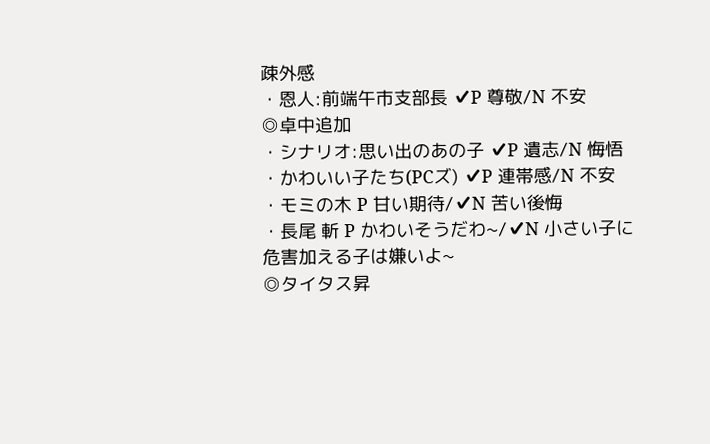疎外感
・恩人:前端午市支部長 ✔P 尊敬/N 不安
◎卓中追加
・シナリオ:思い出のあの子 ✔P 遺志/N 悔悟
・かわいい子たち(PCズ) ✔P 連帯感/N 不安
・モミの木 P 甘い期待/✔N 苦い後悔
・長尾 斬 P かわいそうだわ~/✔N 小さい子に危害加える子は嫌いよ~
◎タイタス昇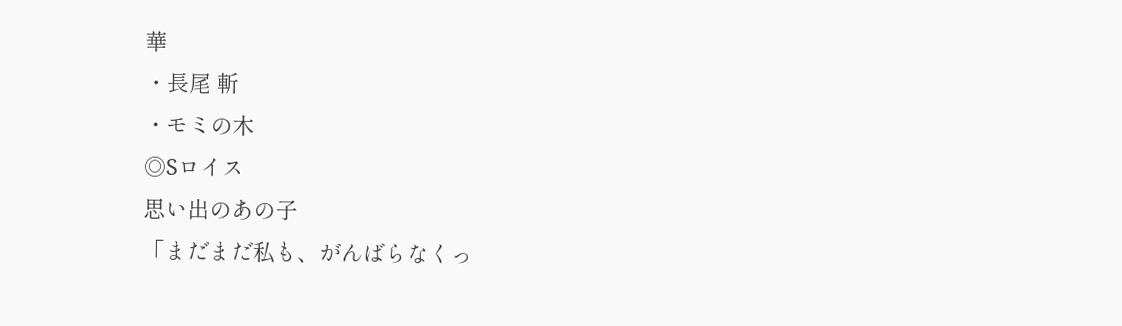華
・長尾 斬
・モミの木
◎Sロイス
思い出のあの子
「まだまだ私も、がんばらなくっ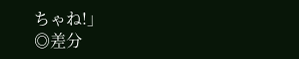ちゃね!」
◎差分